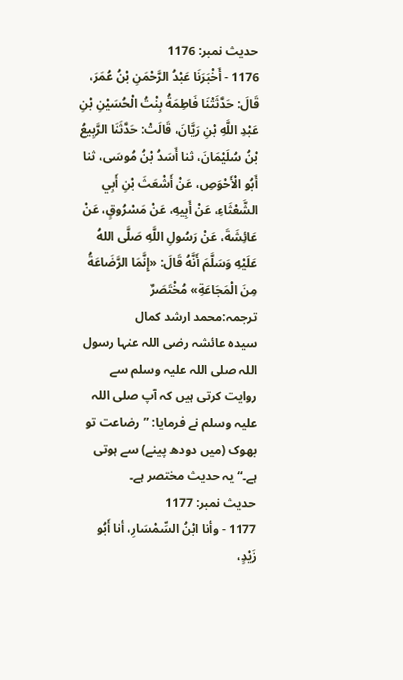حدیث نمبر: 1176
1176 - أَخْبَرَنَا عَبْدُ الرَّحْمَنِ بْنُ عُمَرَ، قَالَ: حَدَّثَتْنَا فَاطِمَةُ بِنْتُ الْحُسَيْنِ بْنِ عَبْدِ اللَّهِ بْنِ رَيَّانَ، قَالَتْ: حَدَّثَنَا الرَّبِيعُ بْنُ سُلَيْمَانَ، ثنا أَسَدُ بْنُ مُوسَى، ثنا أَبُو الْأَحْوَصِ، عَنْ أَشْعَثَ بْنِ أَبِي الشَّعْثَاءِ، عَنْ أَبِيهِ، عَنْ مَسْرُوقٍ، عَنْ عَائِشَةَ، عَنْ رَسُولِ اللَّهِ صَلَّى اللهُ عَلَيْهِ وَسَلَّمَ أَنَّهُ قَالَ: «إِنَّمَا الرَّضَاعَةُ مِنَ الْمَجَاعَةِ» مُخْتَصَرٌ
ترجمہ:محمد ارشد کمال
سیدہ عائشہ رضی اللہ عنہا رسول اللہ صلی اللہ علیہ وسلم سے روایت کرتی ہیں کہ آپ صلی اللہ علیہ وسلم نے فرمایا: ”رضاعت تو بھوک (میں دودھ پینے) سے ہوتی ہے۔“ یہ حدیث مختصر ہے۔
حدیث نمبر: 1177
1177 - وأنا ابْنُ السِّمْسَارِ، أنا أَبُو زَيْدٍ،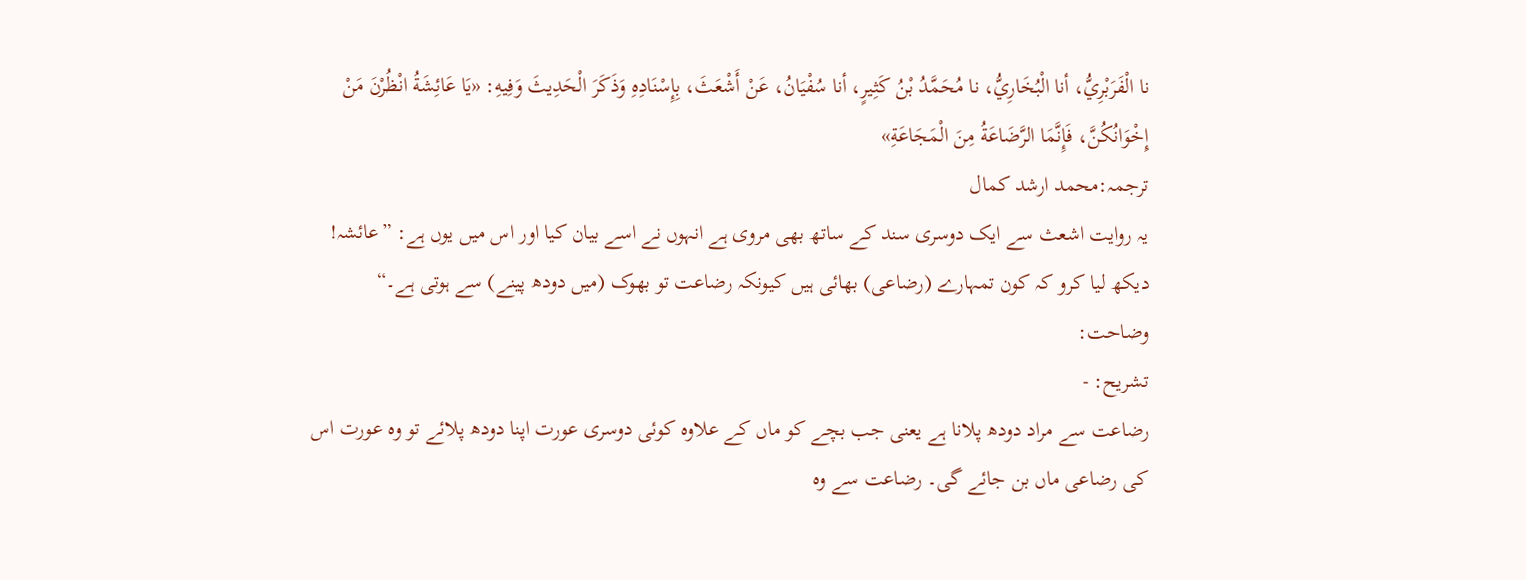نا الْفَرَبْرِيُّ، أنا الْبُخَارِيُّ، نا مُحَمَّدُ بْنُ كَثِيرٍ، أنا سُفْيَانُ، عَنْ أَشْعَثَ، بِإِسْنَادِهِ وَذَكَرَ الْحَدِيثَ وَفِيهِ: «يَا عَائِشَةُ انْظُرْنَ مَنْ إِخْوَانُكُنَّ، فَإِنَّمَا الرَّضَاعَةُ مِنَ الْمَجَاعَةِ»
ترجمہ:محمد ارشد کمال
یہ روایت اشعث سے ایک دوسری سند کے ساتھ بھی مروی ہے انہوں نے اسے بیان کیا اور اس میں یوں ہے: ”عائشہ! دیکھ لیا کرو کہ کون تمہارے (رضاعی) بھائی ہیں کیونکہ رضاعت تو بھوک (میں دودھ پینے) سے ہوتی ہے۔“
وضاحت:
تشریح: -
رضاعت سے مراد دودھ پلانا ہے یعنی جب بچے کو ماں کے علاوہ کوئی دوسری عورت اپنا دودھ پلائے تو وہ عورت اس کی رضاعی ماں بن جائے گی۔ رضاعت سے وہ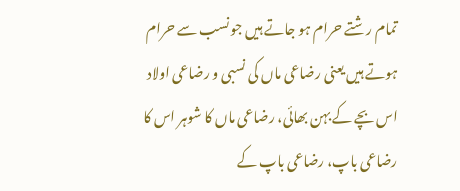تمام رشتے حرام ہو جاتے ہیں جو نسب سے حرام ہوتے ہیں یعنی رضاعی ماں کی نسبی و رضاعی اولاد اس بچے کے بہن بھائی، رضاعی ماں کا شوہر اس کا رضاعی باپ، رضاعی باپ کے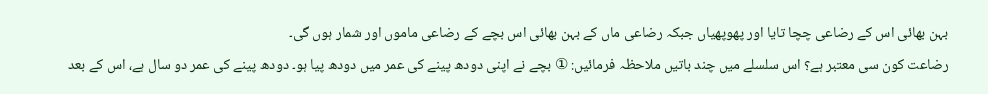بہن بھائی اس کے رضاعی چچا تایا اور پھوپھیاں جبکہ رضاعی ماں کے بہن بھائی اس بچے کے رضاعی ماموں اور شمار ہوں گی۔
رضاعت کون سی معتبر ہے؟ اس سلسلے میں چند باتیں ملاحظہ فرمائیں: ① بچے نے اپنی دودھ پینے کی عمر میں دودھ پیا ہو۔ دودھ پینے کی عمر دو سال ہے، اس کے بعد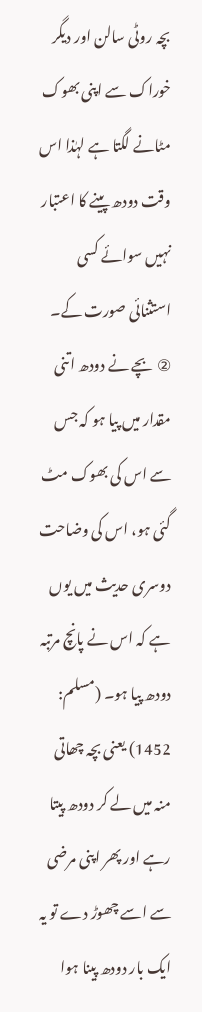بچہ روٹی سالن اور دیگر خوراک سے اپنی بھوک مٹانے لگتا ہے لہٰذا اس وقت دودھ پینے کا اعتبار نہیں سوائے کسی استثنائی صورت کے۔
② بچے نے دودھ اتنی مقدار میں پیا ہو کہ جس سے اس کی بھوک مٹ گئی ہو، اس کی وضاحت دوسری حدیث میں یوں ہے کہ اس نے پانچ مرتبہ دودھ پیا ہو۔ (مسلم: 1452) یعنی بچہ چھاتی منہ میں لے کر دودھ پیتا رہے اور پھر اپنی مرضی سے اسے چھوڑ دے تو یہ ایک بار دودھ پینا ہوا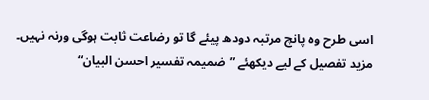اسی طرح وہ پانچ مرتبہ دودھ پیئے گا تو رضاعت ثابت ہوگی ورنہ نہیں۔ مزید تفصیل کے لیے دیکھئے ”ضمیمہ تفسیر احسن البیان“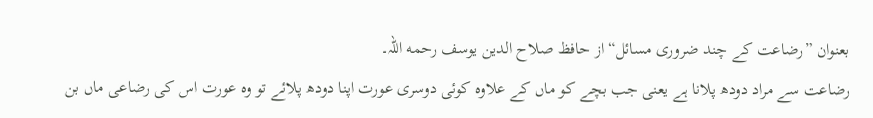بعنوان ”رضاعت کے چند ضروری مسائل“ از حافظ صلاح الدین یوسف رحمه اللہ۔
رضاعت سے مراد دودھ پلانا ہے یعنی جب بچے کو ماں کے علاوہ کوئی دوسری عورت اپنا دودھ پلائے تو وہ عورت اس کی رضاعی ماں بن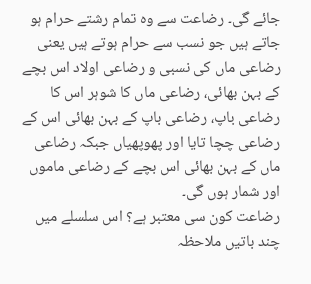جائے گی۔ رضاعت سے وہ تمام رشتے حرام ہو جاتے ہیں جو نسب سے حرام ہوتے ہیں یعنی رضاعی ماں کی نسبی و رضاعی اولاد اس بچے کے بہن بھائی، رضاعی ماں کا شوہر اس کا رضاعی باپ، رضاعی باپ کے بہن بھائی اس کے رضاعی چچا تایا اور پھوپھیاں جبکہ رضاعی ماں کے بہن بھائی اس بچے کے رضاعی ماموں اور شمار ہوں گی۔
رضاعت کون سی معتبر ہے؟ اس سلسلے میں چند باتیں ملاحظہ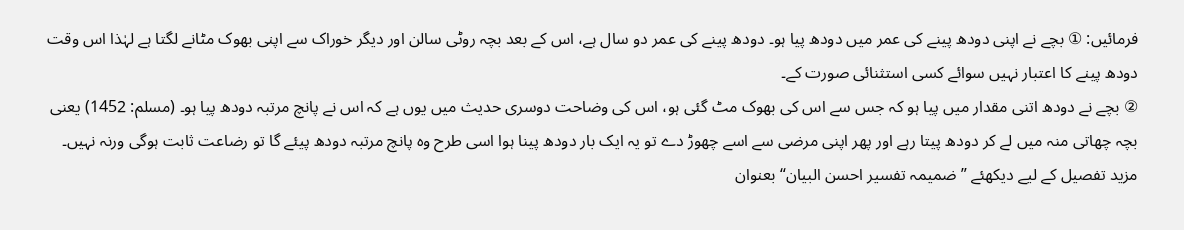فرمائیں: ① بچے نے اپنی دودھ پینے کی عمر میں دودھ پیا ہو۔ دودھ پینے کی عمر دو سال ہے، اس کے بعد بچہ روٹی سالن اور دیگر خوراک سے اپنی بھوک مٹانے لگتا ہے لہٰذا اس وقت دودھ پینے کا اعتبار نہیں سوائے کسی استثنائی صورت کے۔
② بچے نے دودھ اتنی مقدار میں پیا ہو کہ جس سے اس کی بھوک مٹ گئی ہو، اس کی وضاحت دوسری حدیث میں یوں ہے کہ اس نے پانچ مرتبہ دودھ پیا ہو۔ (مسلم: 1452) یعنی بچہ چھاتی منہ میں لے کر دودھ پیتا رہے اور پھر اپنی مرضی سے اسے چھوڑ دے تو یہ ایک بار دودھ پینا ہوا اسی طرح وہ پانچ مرتبہ دودھ پیئے گا تو رضاعت ثابت ہوگی ورنہ نہیں۔ مزید تفصیل کے لیے دیکھئے ”ضمیمہ تفسیر احسن البیان“ بعنوان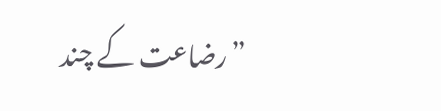”رضاعت کے چند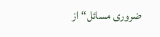ضروری مسائل“ از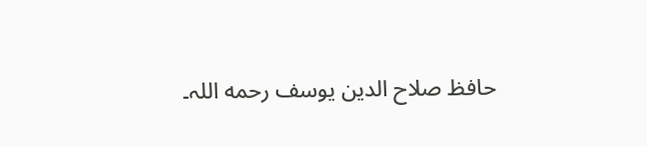حافظ صلاح الدین یوسف رحمه اللہ۔